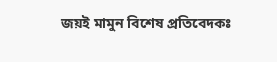জয়ই মামুন বিশেষ প্রতিবেদকঃ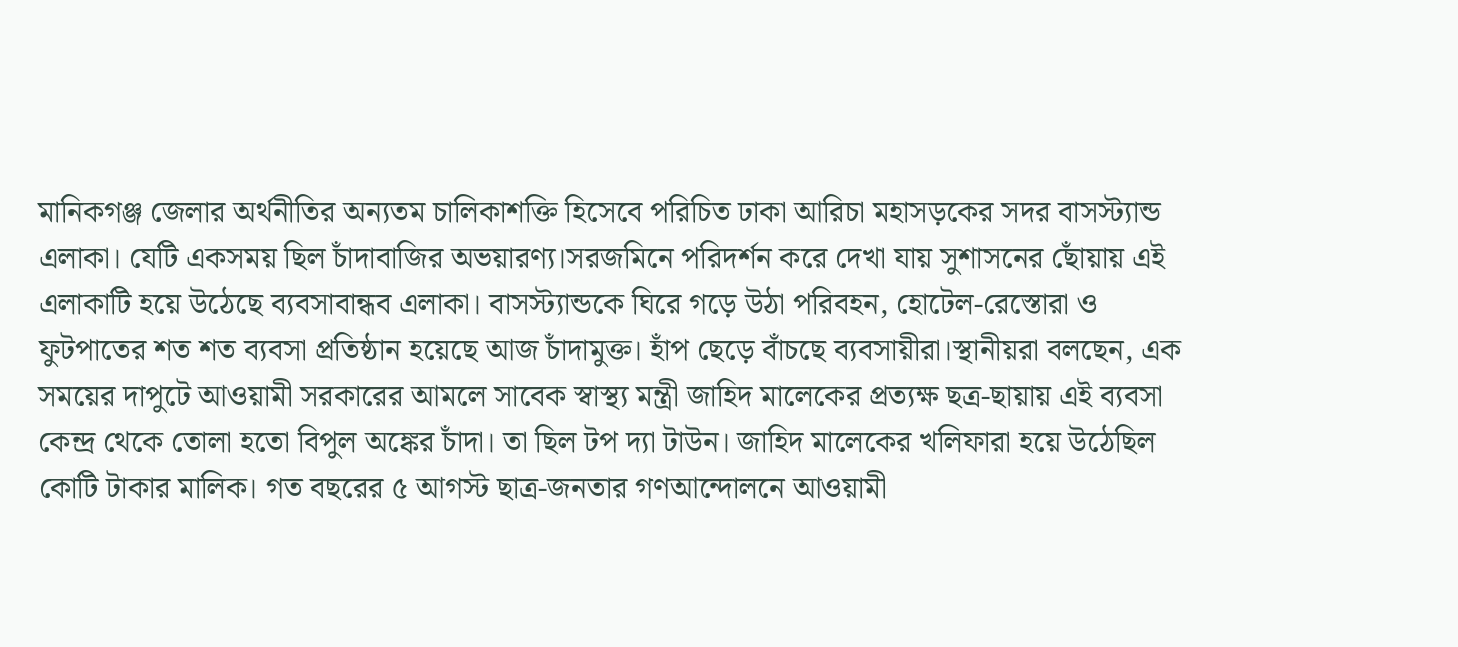মানিকগঞ্জ জেলার অর্থনীতির অন্যতম চালিকাশক্তি হিসেবে পরিচিত ঢাকা আরিচা মহাসড়কের সদর বাসস্ট্যান্ড এলাকা। যেটি একসময় ছিল চাঁদাবাজির অভয়ারণ্য।সরজমিনে পরিদর্শন করে দেখা যায় সুশাসনের ছোঁয়ায় এই এলাকাটি হয়ে উঠেছে ব্যবসাবান্ধব এলাকা। বাসস্ট্যান্ডকে ঘিরে গড়ে উঠা পরিবহন, হোটেল-রেস্তোরা ও ফুটপাতের শত শত ব্যবসা প্রতিষ্ঠান হয়েছে আজ চাঁদামুক্ত। হাঁপ ছেড়ে বাঁচছে ব্যবসায়ীরা।স্থানীয়রা বলছেন, এক সময়ের দাপুটে আওয়ামী সরকারের আমলে সাবেক স্বাস্থ্য মন্ত্রী জাহিদ মালেকের প্রত্যক্ষ ছত্র-ছায়ায় এই ব্যবসা কেন্দ্র থেকে তোলা হতো বিপুল অঙ্কের চাঁদা। তা ছিল টপ দ্যা টাউন। জাহিদ মালেকের খলিফারা হয়ে উঠেছিল কোটি টাকার মালিক। গত বছরের ৫ আগস্ট ছাত্র-জনতার গণআন্দোলনে আওয়ামী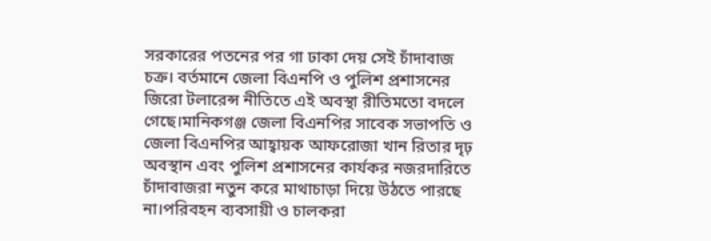সরকারের পতনের পর গা ঢাকা দেয় সেই চাঁদাবাজ চক্র। বর্তমানে জেলা বিএনপি ও পুলিশ প্রশাসনের জিরো টলারেন্স নীতিতে এই অবস্থা রীতিমতো বদলে গেছে।মানিকগঞ্জ জেলা বিএনপির সাবেক সভাপতি ও জেলা বিএনপির আহ্বায়ক আফরোজা খান রিতার দৃঢ় অবস্থান এবং পুলিশ প্রশাসনের কার্যকর নজরদারিতে চাঁদাবাজরা নতুন করে মাথাচাড়া দিয়ে উঠতে পারছে না।পরিবহন ব্যবসায়ী ও চালকরা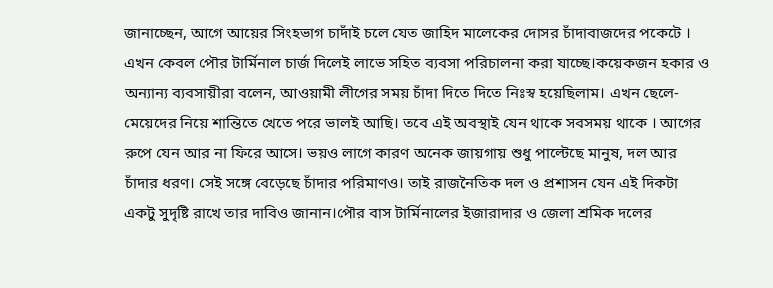জানাচ্ছেন, আগে আয়ের সিংহভাগ চাদাঁই চলে যেত জাহিদ মালেকের দোসর চাঁদাবাজদের পকেটে । এখন কেবল পৌর টার্মিনাল চার্জ দিলেই লাভে সহিত ব্যবসা পরিচালনা করা যাচ্ছে।কয়েকজন হকার ও অন্যান্য ব্যবসায়ীরা বলেন, আওয়ামী লীগের সময় চাঁদা দিতে দিতে নিঃস্ব হয়েছিলাম। এখন ছেলে-মেয়েদের নিয়ে শান্তিতে খেতে পরে ভালই আছি। তবে এই অবস্থাই যেন থাকে সবসময় থাকে । আগের রুপে যেন আর না ফিরে আসে। ভয়ও লাগে কারণ অনেক জায়গায় শুধু পাল্টেছে মানুষ, দল আর চাঁদার ধরণ। সেই সঙ্গে বেড়েছে চাঁদার পরিমাণও। তাই রাজনৈতিক দল ও প্রশাসন যেন এই দিকটা একটু সুদৃষ্টি রাখে তার দাবিও জানান।পৌর বাস টার্মিনালের ইজারাদার ও জেলা শ্রমিক দলের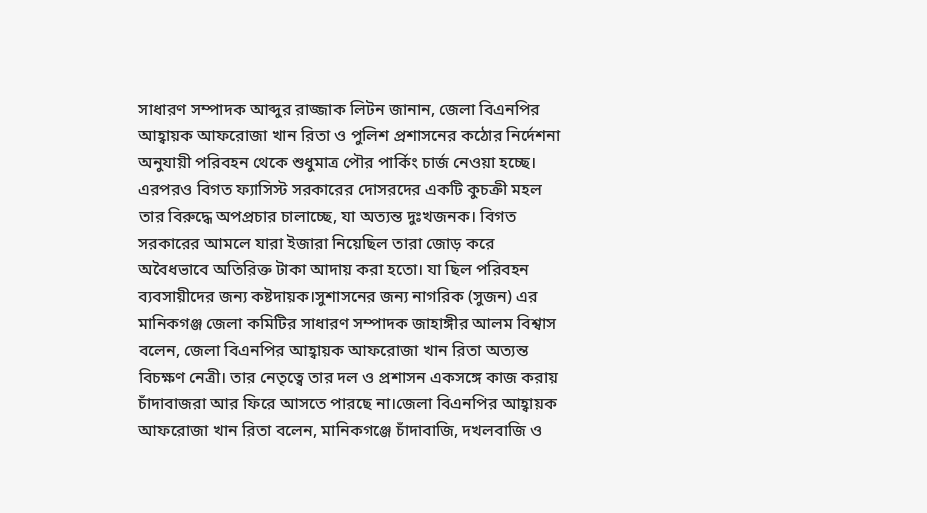সাধারণ সম্পাদক আব্দুর রাজ্জাক লিটন জানান, জেলা বিএনপির আহ্বায়ক আফরোজা খান রিতা ও পুলিশ প্রশাসনের কঠোর নির্দেশনা অনুযায়ী পরিবহন থেকে শুধুমাত্র পৌর পার্কিং চার্জ নেওয়া হচ্ছে। এরপরও বিগত ফ্যাসিস্ট সরকারের দোসরদের একটি কুচক্রী মহল তার বিরুদ্ধে অপপ্রচার চালাচ্ছে, যা অত্যন্ত দুঃখজনক। বিগত সরকারের আমলে যারা ইজারা নিয়েছিল তারা জোড় করে অবৈধভাবে অতিরিক্ত টাকা আদায় করা হতো। যা ছিল পরিবহন ব্যবসায়ীদের জন্য কষ্টদায়ক।সুশাসনের জন্য নাগরিক (সুজন) এর মানিকগঞ্জ জেলা কমিটির সাধারণ সম্পাদক জাহাঙ্গীর আলম বিশ্বাস বলেন, জেলা বিএনপির আহ্বায়ক আফরোজা খান রিতা অত্যন্ত বিচক্ষণ নেত্রী। তার নেতৃত্বে তার দল ও প্রশাসন একসঙ্গে কাজ করায় চাঁদাবাজরা আর ফিরে আসতে পারছে না।জেলা বিএনপির আহ্বায়ক আফরোজা খান রিতা বলেন, মানিকগঞ্জে চাঁদাবাজি, দখলবাজি ও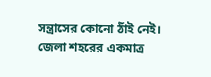সন্ত্রাসের কোনো ঠাঁই নেই। জেলা শহরের একমাত্র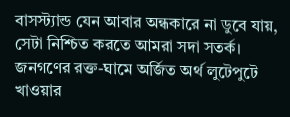বাসস্ট্যান্ড যেন আবার অন্ধকারে না ডুবে যায়, সেটা নিশ্চিত করতে আমরা সদা সতর্ক। জনগণের রক্ত-ঘামে অর্জিত অর্থ লুটেপুটে খাওয়ার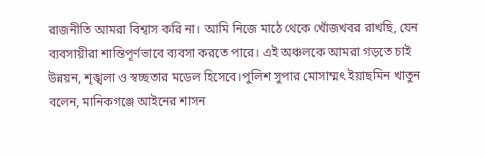রাজনীতি আমরা বিশ্বাস করি না। আমি নিজে মাঠে থেকে খোঁজখবর রাখছি, যেন ব্যবসায়ীরা শান্তিপূর্ণভাবে ব্যবসা করতে পারে। এই অঞ্চলকে আমরা গড়তে চাই উন্নয়ন, শৃঙ্খলা ও স্বচ্ছতার মডেল হিসেবে।পুলিশ সুপার মোসাম্মৎ ইয়াছমিন খাতুন বলেন, মানিকগঞ্জে আইনের শাসন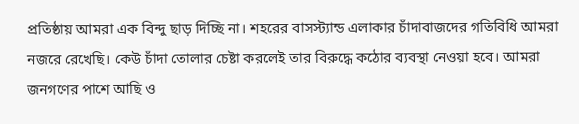প্রতিষ্ঠায় আমরা এক বিন্দু ছাড় দিচ্ছি না। শহরের বাসস্ট্যান্ড এলাকার চাঁদাবাজদের গতিবিধি আমরা নজরে রেখেছি। কেউ চাঁদা তোলার চেষ্টা করলেই তার বিরুদ্ধে কঠোর ব্যবস্থা নেওয়া হবে। আমরা জনগণের পাশে আছি ও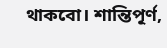থাকবো। শান্তিপূর্ণ,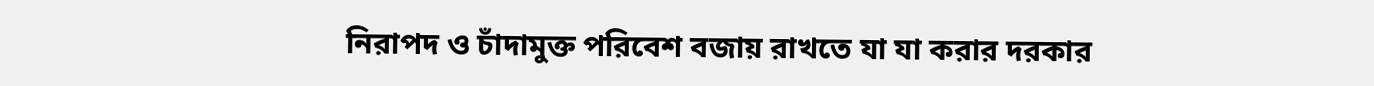নিরাপদ ও চাঁদামুক্ত পরিবেশ বজায় রাখতে যা যা করার দরকার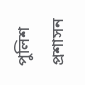পুলিশ প্রশাসন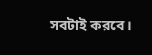সবটাই করবে।